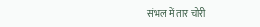संभल में तार चोरी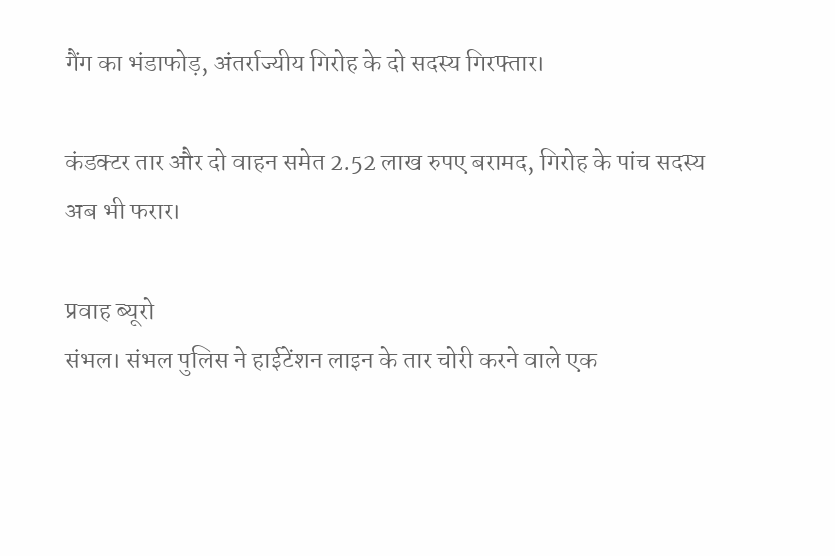गैंग का भंडाफोड़, अंतर्राज्यीय गिरोह के दो सदस्य गिरफ्तार।

कंडक्टर तार और दो वाहन समेत 2.52 लाख रुपए बरामद, गिरोह के पांच सदस्य अब भी फरार।

प्रवाह ब्यूरो
संभल। संभल पुलिस ने हाईटेंशन लाइन के तार चोरी करने वाले एक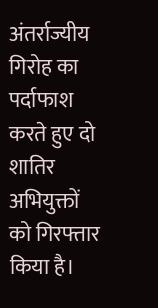अंतर्राज्यीय गिरोह का पर्दाफाश करते हुए दो शातिर अभियुक्तों को गिरफ्तार किया है।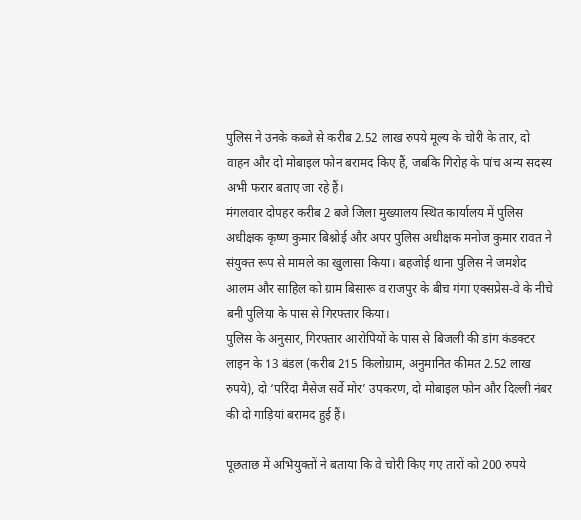पुलिस ने उनके कब्जे से करीब 2.52 लाख रुपये मूल्य के चोरी के तार, दो वाहन और दो मोबाइल फोन बरामद किए हैं, जबकि गिरोह के पांच अन्य सदस्य अभी फरार बताए जा रहे हैं।
मंगलवार दोपहर करीब 2 बजे जिला मुख्यालय स्थित कार्यालय में पुलिस अधीक्षक कृष्ण कुमार बिश्नोई और अपर पुलिस अधीक्षक मनोज कुमार रावत ने संयुक्त रूप से मामले का खुलासा किया। बहजोई थाना पुलिस ने जमशेद आलम और साहिल को ग्राम बिसारू व राजपुर के बीच गंगा एक्सप्रेस-वे के नीचे बनी पुलिया के पास से गिरफ्तार किया।
पुलिस के अनुसार, गिरफ्तार आरोपियों के पास से बिजली की डांग कंडक्टर लाइन के 13 बंडल (करीब 215 किलोग्राम, अनुमानित कीमत 2.52 लाख रुपये), दो ‘परिंदा मैसेज सर्वे मोर’ उपकरण, दो मोबाइल फोन और दिल्ली नंबर की दो गाड़ियां बरामद हुई हैं।

पूछताछ में अभियुक्तों ने बताया कि वे चोरी किए गए तारों को 200 रुपये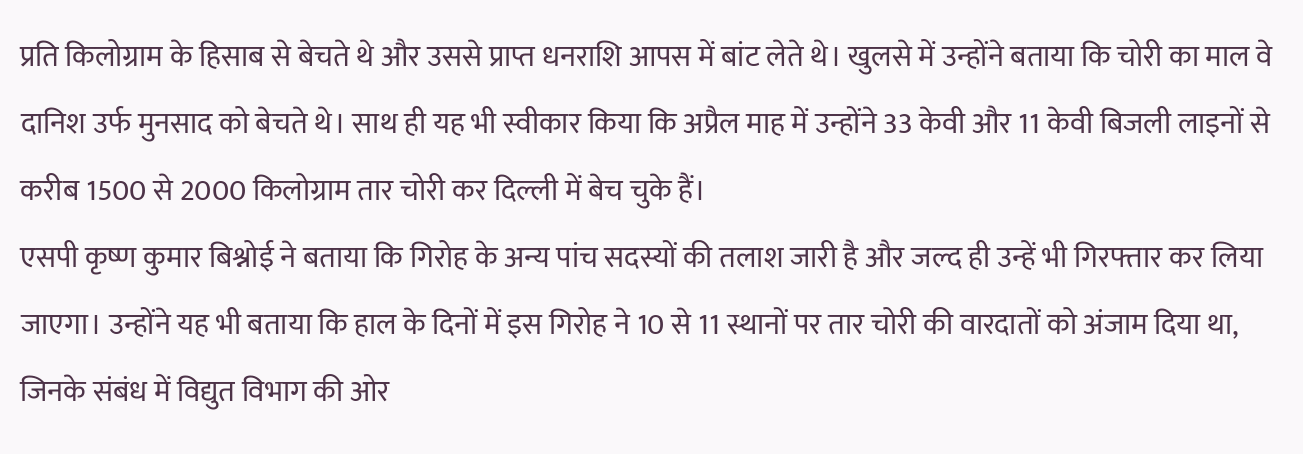प्रति किलोग्राम के हिसाब से बेचते थे और उससे प्राप्त धनराशि आपस में बांट लेते थे। खुलसे में उन्होंने बताया कि चोरी का माल वे दानिश उर्फ मुनसाद को बेचते थे। साथ ही यह भी स्वीकार किया कि अप्रैल माह में उन्होंने 33 केवी और 11 केवी बिजली लाइनों से करीब 1500 से 2000 किलोग्राम तार चोरी कर दिल्ली में बेच चुके हैं।
एसपी कृष्ण कुमार बिश्नोई ने बताया कि गिरोह के अन्य पांच सदस्यों की तलाश जारी है और जल्द ही उन्हें भी गिरफ्तार कर लिया जाएगा। उन्होंने यह भी बताया कि हाल के दिनों में इस गिरोह ने 10 से 11 स्थानों पर तार चोरी की वारदातों को अंजाम दिया था, जिनके संबंध में विद्युत विभाग की ओर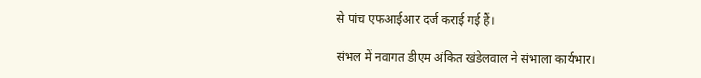से पांच एफआईआर दर्ज कराई गई हैं।

संभल में नवागत डीएम अंकित खंडेलवाल ने संभाला कार्यभार।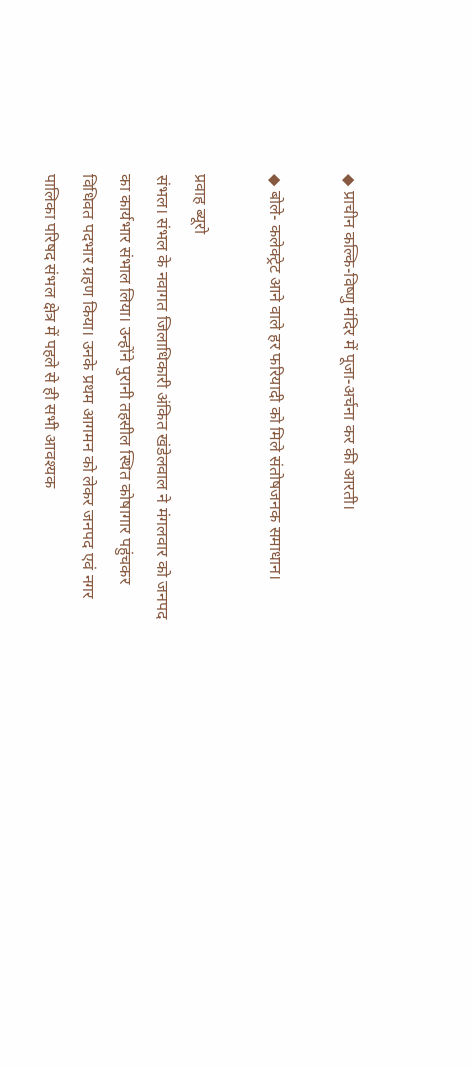◆ प्राचीन कल्कि-विष्णु मंदिर में पूजा-अर्चना कर की आरती।

◆ बोले- कलेक्ट्रेट आने वाले हर फरियादी को मिले संतोषजनक समाधान।

प्रवाह ब्यूरो
संभल। संभल के नवागत जिलाधिकारी अंकित खंडेलवाल ने मंगलवार को जनपद का कार्यभार संभाल लिया। उन्होंने पुरानी तहसील स्थित कोषागार पहुंचकर विधिवत पदभार ग्रहण किया। उनके प्रथम आगमन को लेकर जनपद एवं नगर पालिका परिषद संभल क्षेत्र में पहले से ही सभी आवश्यक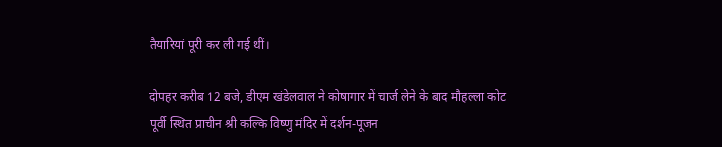तैयारियां पूरी कर ली गई थीं।

दोपहर करीब 12 बजे, डीएम खंडेलवाल ने कोषागार में चार्ज लेने के बाद मौहल्ला कोट पूर्वी स्थित प्राचीन श्री कल्कि विष्णु मंदिर में दर्शन-पूजन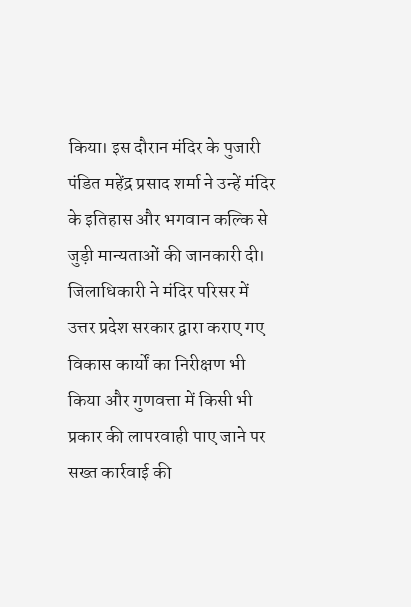किया। इस दौरान मंदिर के पुजारी पंडित महेंद्र प्रसाद शर्मा ने उन्हें मंदिर के इतिहास और भगवान कल्कि से जुड़ी मान्यताओं की जानकारी दी। जिलाधिकारी ने मंदिर परिसर में उत्तर प्रदेश सरकार द्वारा कराए गए विकास कार्यों का निरीक्षण भी किया और गुणवत्ता में किसी भी प्रकार की लापरवाही पाए जाने पर सख्त कार्रवाई की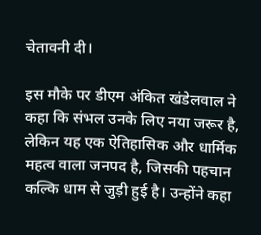चेतावनी दी।

इस मौके पर डीएम अंकित खंडेलवाल ने कहा कि संभल उनके लिए नया जरूर है, लेकिन यह एक ऐतिहासिक और धार्मिक महत्व वाला जनपद है, जिसकी पहचान कल्कि धाम से जुड़ी हुई है। उन्होंने कहा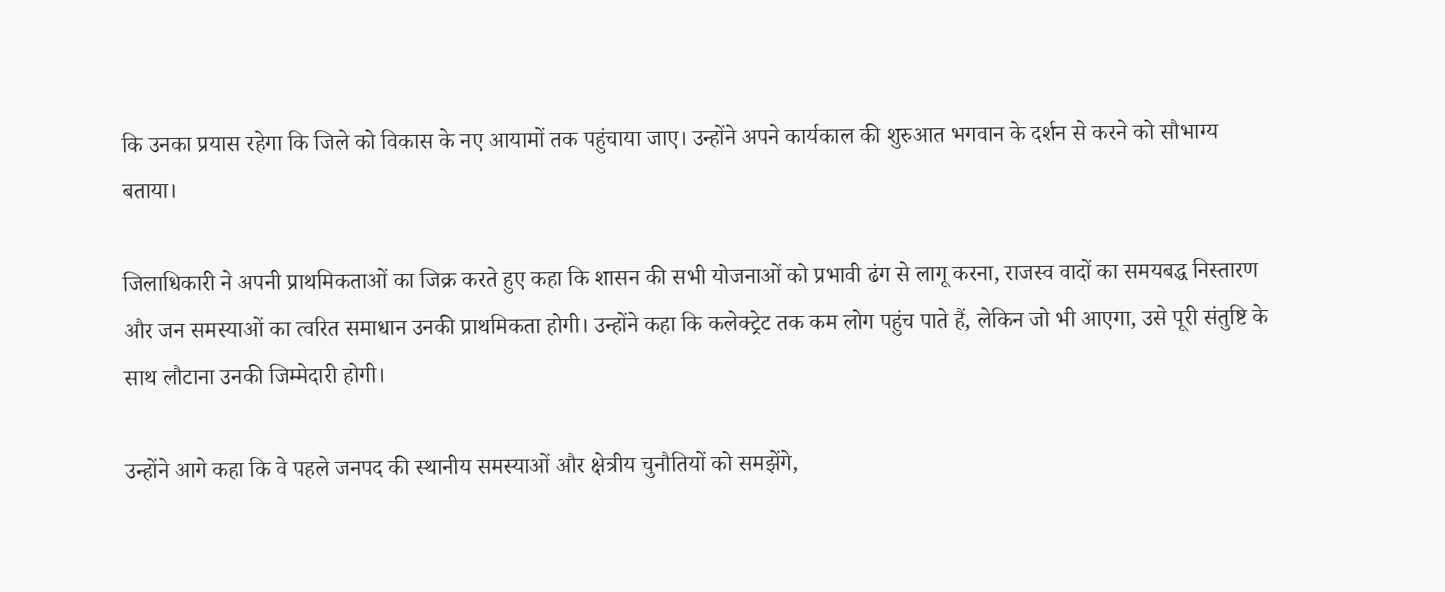कि उनका प्रयास रहेगा कि जिले को विकास के नए आयामों तक पहुंचाया जाए। उन्होंने अपने कार्यकाल की शुरुआत भगवान के दर्शन से करने को सौभाग्य बताया।

जिलाधिकारी ने अपनी प्राथमिकताओं का जिक्र करते हुए कहा कि शासन की सभी योजनाओं को प्रभावी ढंग से लागू करना, राजस्व वादों का समयबद्ध निस्तारण और जन समस्याओं का त्वरित समाधान उनकी प्राथमिकता होगी। उन्होंने कहा कि कलेक्ट्रेट तक कम लोग पहुंच पाते हैं, लेकिन जो भी आएगा, उसे पूरी संतुष्टि के साथ लौटाना उनकी जिम्मेदारी होगी।

उन्होंने आगे कहा कि वे पहले जनपद की स्थानीय समस्याओं और क्षेत्रीय चुनौतियों को समझेंगे,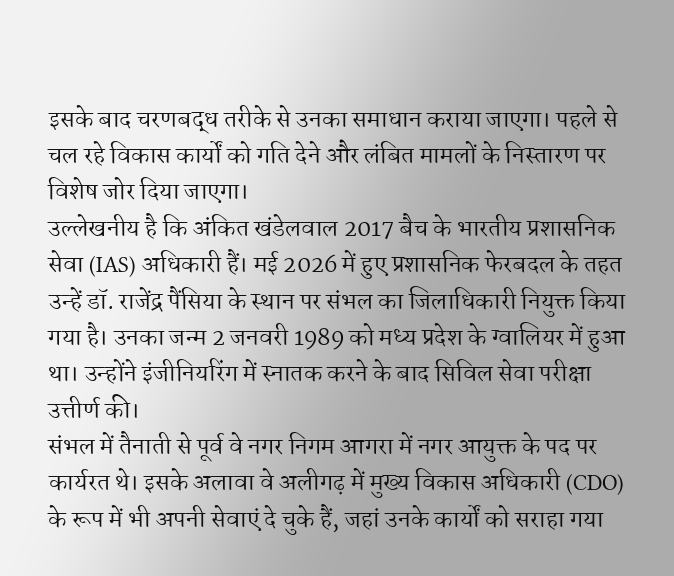इसके बाद चरणबद्ध तरीके से उनका समाधान कराया जाएगा। पहले से चल रहे विकास कार्यों को गति देने और लंबित मामलों के निस्तारण पर विशेष जोर दिया जाएगा।
उल्लेखनीय है कि अंकित खंडेलवाल 2017 बैच के भारतीय प्रशासनिक सेवा (IAS) अधिकारी हैं। मई 2026 में हुए प्रशासनिक फेरबदल के तहत उन्हें डॉ. राजेंद्र पैंसिया के स्थान पर संभल का जिलाधिकारी नियुक्त किया गया है। उनका जन्म 2 जनवरी 1989 को मध्य प्रदेश के ग्वालियर में हुआ था। उन्होंने इंजीनियरिंग में स्नातक करने के बाद सिविल सेवा परीक्षा उत्तीर्ण की।
संभल में तैनाती से पूर्व वे नगर निगम आगरा में नगर आयुक्त के पद पर कार्यरत थे। इसके अलावा वे अलीगढ़ में मुख्य विकास अधिकारी (CDO) के रूप में भी अपनी सेवाएं दे चुके हैं, जहां उनके कार्यों को सराहा गया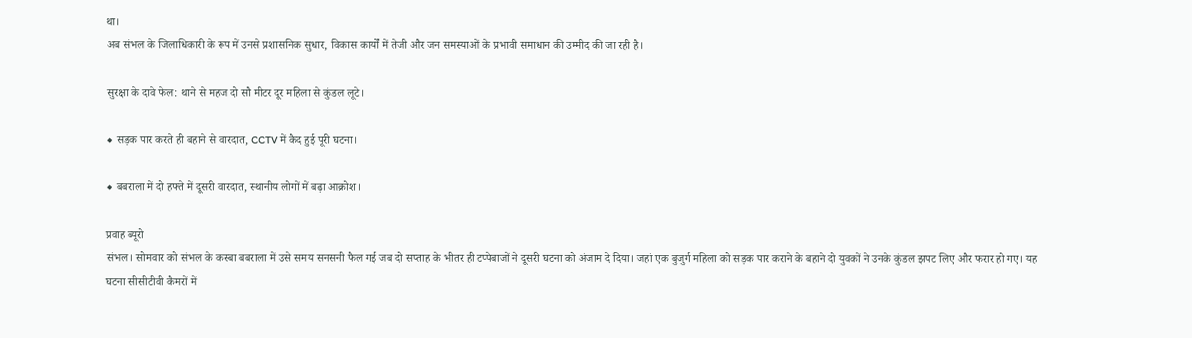था।
अब संभल के जिलाधिकारी के रूप में उनसे प्रशासनिक सुधार, विकास कार्यों में तेजी और जन समस्याओं के प्रभावी समाधान की उम्मीद की जा रही है।

सुरक्षा के दावे फेल: थाने से महज दो सौ मीटर दूर महिला से कुंडल लूटे।

◆ सड़क पार करते ही बहाने से वारदात, CCTV में कैद हुई पूरी घटना।

◆ बबराला में दो हफ्ते में दूसरी वारदात, स्थानीय लोगों में बढ़ा आक्रोश।

प्रवाह ब्यूरो
संभल। सोमवार को संभल के कस्बा बबराला में उसे समय सनसनी फैल गई जब दो सप्ताह के भीतर ही टप्पेबाजों ने दूसरी घटना को अंजाम दे दिया। जहां एक बुजुर्ग महिला को सड़क पार कराने के बहाने दो युवकों ने उनके कुंडल झपट लिए और फरार हो गए। यह घटना सीसीटीवी कैमरों में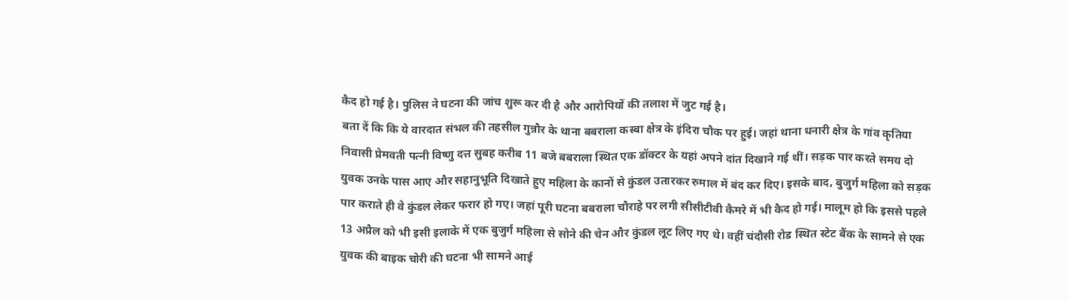कैद हो गई है। पुलिस ने घटना की जांच शुरू कर दी है और आरोपियों की तलाश में जुट गई है।
बता दें कि कि ये वारदात संभल की तहसील गुन्नौर के थाना बबराला कस्बा क्षेत्र के इंदिरा चौक पर हुई। जहां थाना धनारी क्षेत्र के गांव कृतिया निवासी प्रेमवती पत्नी विष्णु दत्त सुबह करीब 11 बजे बबराला स्थित एक डॉक्टर के यहां अपने दांत दिखाने गई थीं। सड़क पार करते समय दो युवक उनके पास आए और सहानुभूति दिखाते हुए महिला के कानों से कुंडल उतारकर रुमाल में बंद कर दिए। इसके बाद, बुजुर्ग महिला को सड़क पार कराते ही वे कुंडल लेकर फरार हो गए। जहां पूरी घटना बबराला चौराहे पर लगी सीसीटीवी कैमरे में भी कैद हो गई। मालूम हो कि इससे पहले 13 अप्रैल को भी इसी इलाके में एक बुजुर्ग महिला से सोने की चेन और कुंडल लूट लिए गए थे। वहीं चंदौसी रोड स्थित स्टेट बैंक के सामने से एक युवक की बाइक चोरी की घटना भी सामने आई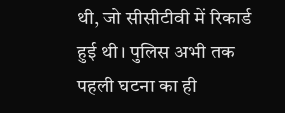थी, जो सीसीटीवी में रिकार्ड हुई थी। पुलिस अभी तक पहली घटना का ही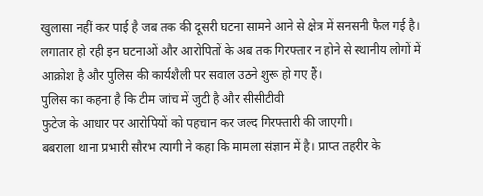खुलासा नहीं कर पाई है जब तक की दूसरी घटना सामने आने से क्षेत्र में सनसनी फैल गई है। लगातार हो रही इन घटनाओं और आरोपितों के अब तक गिरफ्तार न होने से स्थानीय लोगों में आक्रोश है और पुलिस की कार्यशैली पर सवाल उठने शुरू हो गए हैं।
पुलिस का कहना है कि टीम जांच में जुटी है और सीसीटीवी
फुटेज के आधार पर आरोपियों को पहचान कर जल्द गिरफ्तारी की जाएगी।
बबराला थाना प्रभारी सौरभ त्यागी ने कहा कि मामला संज्ञान में है। प्राप्त तहरीर के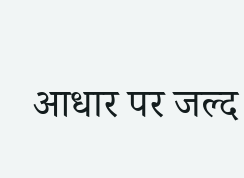आधार पर जल्द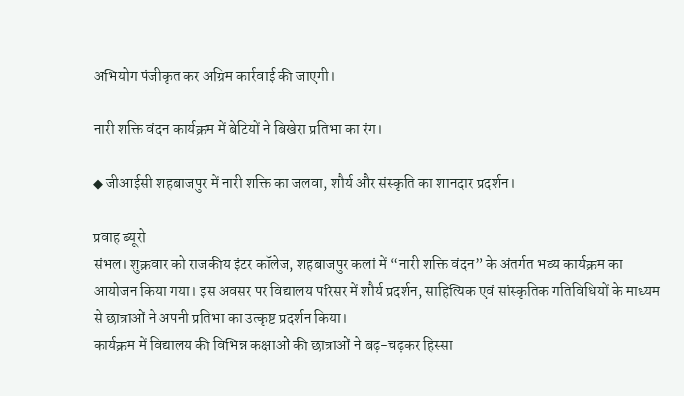अभियोग पंजीकृत कर अग्रिम कार्रवाई की जाएगी।

नारी शक्ति वंदन कार्यक्रम में बेटियों ने बिखेरा प्रतिभा का रंग।

◆ जीआईसी शहबाजपुर में नारी शक्ति का जलवा, शौर्य और संस्कृति का शानदार प्रदर्शन।

प्रवाह ब्यूरो
संभल। शुक्रवार को राजकीय इंटर कॉलेज, शहबाजपुर कलां में “नारी शक्ति वंदन” के अंतर्गत भव्य कार्यक्रम का आयोजन किया गया। इस अवसर पर विद्यालय परिसर में शौर्य प्रदर्शन, साहित्यिक एवं सांस्कृतिक गतिविधियों के माध्यम से छात्राओं ने अपनी प्रतिभा का उत्कृष्ट प्रदर्शन किया।
कार्यक्रम में विद्यालय की विभिन्न कक्षाओं की छात्राओं ने बढ़-चढ़कर हिस्सा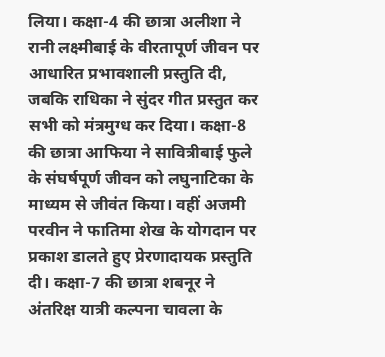लिया। कक्षा-4 की छात्रा अलीशा ने रानी लक्ष्मीबाई के वीरतापूर्ण जीवन पर आधारित प्रभावशाली प्रस्तुति दी, जबकि राधिका ने सुंदर गीत प्रस्तुत कर सभी को मंत्रमुग्ध कर दिया। कक्षा-8 की छात्रा आफिया ने सावित्रीबाई फुले के संघर्षपूर्ण जीवन को लघुनाटिका के माध्यम से जीवंत किया। वहीं अजमी परवीन ने फातिमा शेख के योगदान पर प्रकाश डालते हुए प्रेरणादायक प्रस्तुति दी। कक्षा-7 की छात्रा शबनूर ने अंतरिक्ष यात्री कल्पना चावला के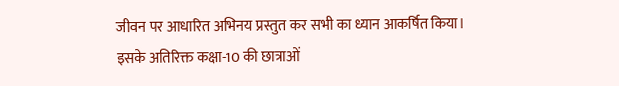जीवन पर आधारित अभिनय प्रस्तुत कर सभी का ध्यान आकर्षित किया।
इसके अतिरिक्त कक्षा-10 की छात्राओं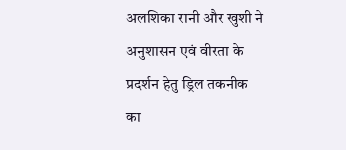अलशिका रानी और खुशी ने अनुशासन एवं वीरता के प्रदर्शन हेतु ड्रिल तकनीक का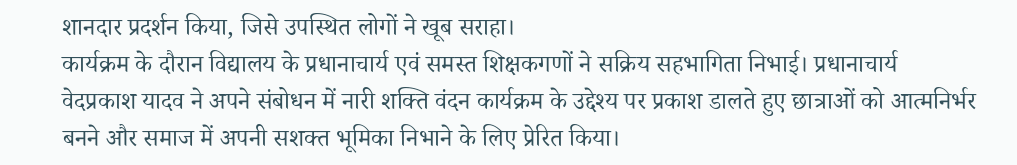शानदार प्रदर्शन किया, जिसे उपस्थित लोगों ने खूब सराहा।
कार्यक्रम के दौरान विद्यालय के प्रधानाचार्य एवं समस्त शिक्षकगणों ने सक्रिय सहभागिता निभाई। प्रधानाचार्य वेदप्रकाश यादव ने अपने संबोधन में नारी शक्ति वंदन कार्यक्रम के उद्देश्य पर प्रकाश डालते हुए छात्राओं को आत्मनिर्भर बनने और समाज में अपनी सशक्त भूमिका निभाने के लिए प्रेरित किया।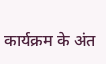कार्यक्रम के अंत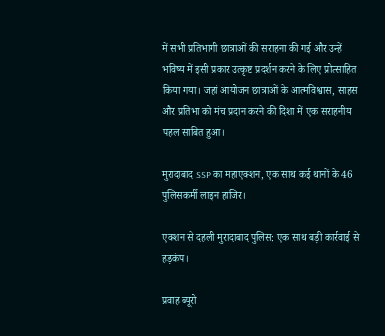में सभी प्रतिभागी छात्राओं की सराहना की गई और उन्हें भविष्य में इसी प्रकार उत्कृष्ट प्रदर्शन करने के लिए प्रोत्साहित किया गया। जहां आयोजन छात्राओं के आत्मविश्वास, साहस और प्रतिभा को मंच प्रदान करने की दिशा में एक सराहनीय पहल साबित हुआ।

मुरादाबाद SSP का महाएक्शन, एक साथ कई थानों के 46 पुलिसकर्मी लाइन हाजिर।

एक्शन से दहली मुरादाबाद पुलिस: एक साथ बड़ी कार्रवाई से हड़कंप।

प्रवाह ब्यूरो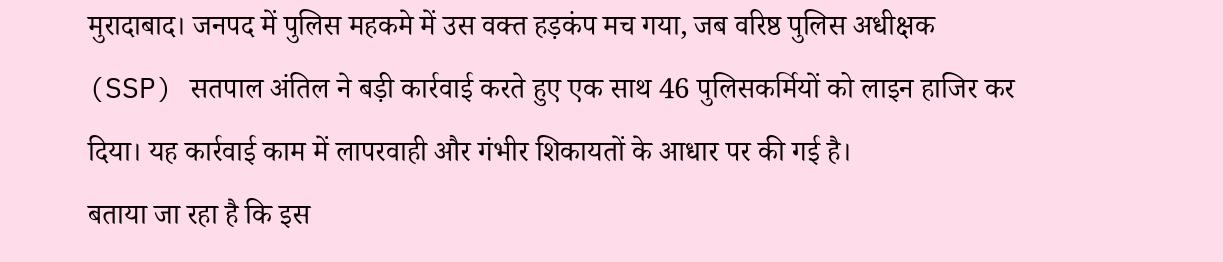मुरादाबाद। जनपद में पुलिस महकमे में उस वक्त हड़कंप मच गया, जब वरिष्ठ पुलिस अधीक्षक (SSP) सतपाल अंतिल ने बड़ी कार्रवाई करते हुए एक साथ 46 पुलिसकर्मियों को लाइन हाजिर कर दिया। यह कार्रवाई काम में लापरवाही और गंभीर शिकायतों के आधार पर की गई है।
बताया जा रहा है कि इस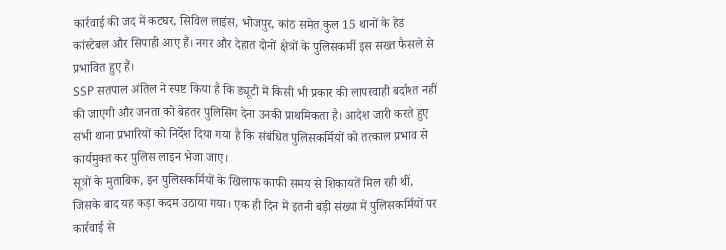कार्रवाई की जद में कटघर, सिविल लाइंस, भोजपुर, कांठ समेत कुल 15 थानों के हेड कांस्टेबल और सिपाही आए हैं। नगर और देहात दोनों क्षेत्रों के पुलिसकर्मी इस सख्त फैसले से प्रभावित हुए हैं।
SSP सतपाल अंतिल ने स्पष्ट किया है कि ड्यूटी में किसी भी प्रकार की लापरवाही बर्दाश्त नहीं की जाएगी और जनता को बेहतर पुलिसिंग देना उनकी प्राथमिकता है। आदेश जारी करते हुए सभी थाना प्रभारियों को निर्देश दिया गया है कि संबंधित पुलिसकर्मियों को तत्काल प्रभाव से कार्यमुक्त कर पुलिस लाइन भेजा जाए।
सूत्रों के मुताबिक, इन पुलिसकर्मियों के खिलाफ काफी समय से शिकायतें मिल रही थीं, जिसके बाद यह कड़ा कदम उठाया गया। एक ही दिन में इतनी बड़ी संख्या में पुलिसकर्मियों पर कार्रवाई से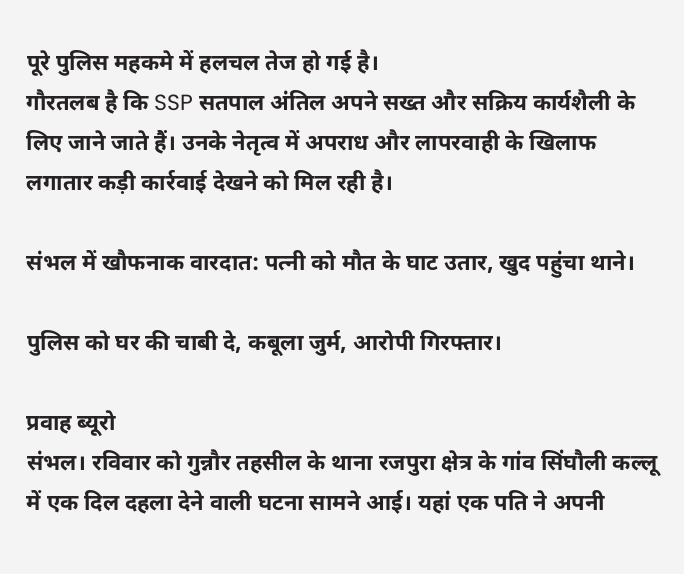पूरे पुलिस महकमे में हलचल तेज हो गई है।
गौरतलब है कि SSP सतपाल अंतिल अपने सख्त और सक्रिय कार्यशैली के लिए जाने जाते हैं। उनके नेतृत्व में अपराध और लापरवाही के खिलाफ लगातार कड़ी कार्रवाई देखने को मिल रही है।

संभल में खौफनाक वारदात: पत्नी को मौत के घाट उतार, खुद पहुंचा थाने।

पुलिस को घर की चाबी दे, कबूला जुर्म, आरोपी गिरफ्तार।

प्रवाह ब्यूरो
संभल। रविवार को गुन्नौर तहसील के थाना रजपुरा क्षेत्र के गांव सिंघौली कल्लू में एक दिल दहला देने वाली घटना सामने आई। यहां एक पति ने अपनी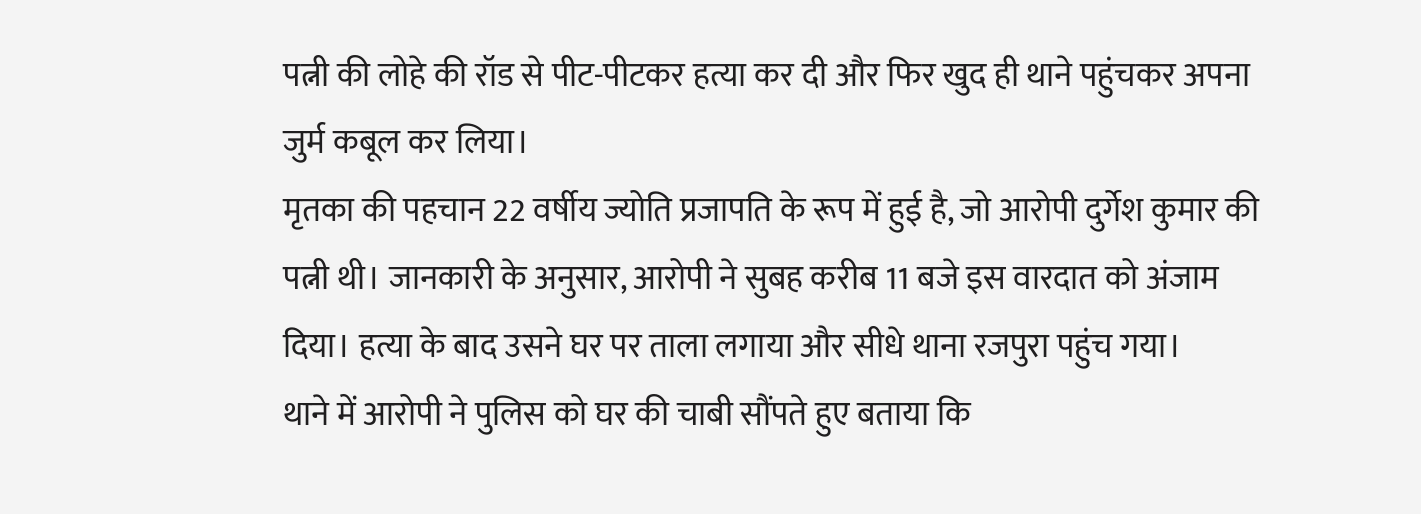पत्नी की लोहे की रॉड से पीट-पीटकर हत्या कर दी और फिर खुद ही थाने पहुंचकर अपना जुर्म कबूल कर लिया।
मृतका की पहचान 22 वर्षीय ज्योति प्रजापति के रूप में हुई है, जो आरोपी दुर्गेश कुमार की पत्नी थी। जानकारी के अनुसार, आरोपी ने सुबह करीब 11 बजे इस वारदात को अंजाम दिया। हत्या के बाद उसने घर पर ताला लगाया और सीधे थाना रजपुरा पहुंच गया।
थाने में आरोपी ने पुलिस को घर की चाबी सौंपते हुए बताया कि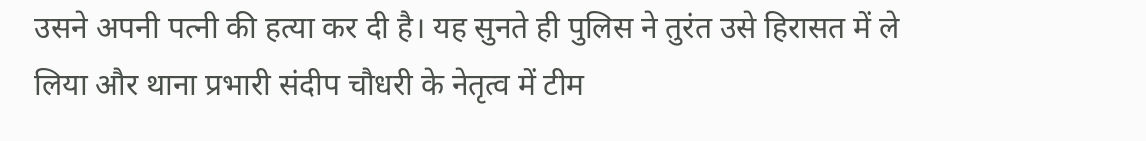उसने अपनी पत्नी की हत्या कर दी है। यह सुनते ही पुलिस ने तुरंत उसे हिरासत में ले लिया और थाना प्रभारी संदीप चौधरी के नेतृत्व में टीम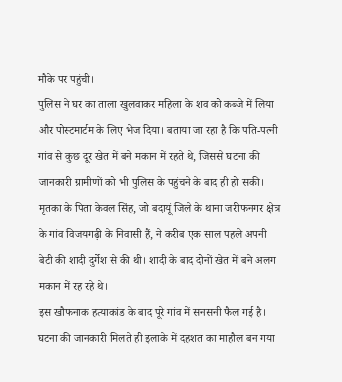मौके पर पहुंची।
पुलिस ने घर का ताला खुलवाकर महिला के शव को कब्जे में लिया और पोस्टमार्टम के लिए भेज दिया। बताया जा रहा है कि पति-पत्नी गांव से कुछ दूर खेत में बने मकान में रहते थे, जिससे घटना की जानकारी ग्रामीणों को भी पुलिस के पहुंचने के बाद ही हो सकी।
मृतका के पिता केवल सिंह, जो बदायूं जिले के थाना जरीफनगर क्षेत्र के गांव विजयगढ़ी के निवासी हैं, ने करीब एक साल पहले अपनी बेटी की शादी दुर्गेश से की थी। शादी के बाद दोनों खेत में बने अलग मकान में रह रहे थे।
इस खौफनाक हत्याकांड के बाद पूरे गांव में सनसनी फैल गई है। घटना की जानकारी मिलते ही इलाके में दहशत का माहौल बन गया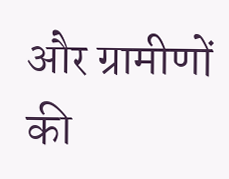और ग्रामीणों की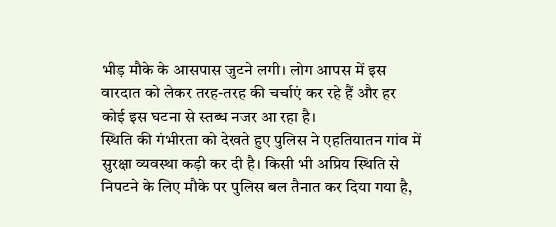भीड़ मौके के आसपास जुटने लगी। लोग आपस में इस वारदात को लेकर तरह-तरह की चर्चाएं कर रहे हैं और हर कोई इस घटना से स्तब्ध नजर आ रहा है।
स्थिति की गंभीरता को देखते हुए पुलिस ने एहतियातन गांव में सुरक्षा व्यवस्था कड़ी कर दी है। किसी भी अप्रिय स्थिति से निपटने के लिए मौके पर पुलिस बल तैनात कर दिया गया है,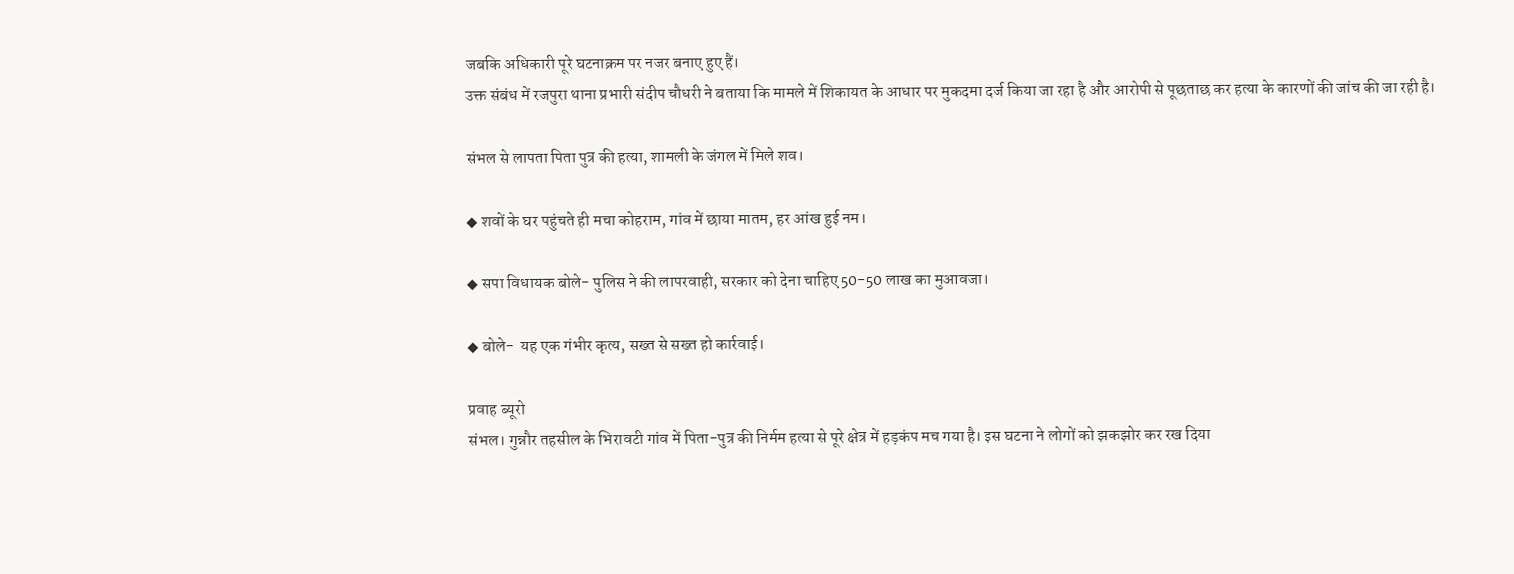जबकि अधिकारी पूरे घटनाक्रम पर नजर बनाए हुए हैं।
उक्त संबंध में रजपुरा थाना प्रभारी संदीप चौधरी ने बताया कि मामले में शिकायत के आधार पर मुकदमा दर्ज किया जा रहा है और आरोपी से पूछताछ कर हत्या के कारणों की जांच की जा रही है।

संभल से लापता पिता पुत्र की हत्या, शामली के जंगल में मिले शव‌।

◆ शवों के घर पहुंचते ही मचा कोहराम, गांव में छाया मातम, हर आंख हुई नम।

◆ सपा विधायक बोले- पुलिस ने की लापरवाही, सरकार को देना चाहिए 50-50 लाख का मुआवजा।

◆ बोले-  यह एक गंभीर कृत्य, सख्त से सख्त हो कार्रवाई।

प्रवाह ब्यूरो
संभल। गुन्नौर तहसील के भिरावटी गांव में पिता-पुत्र की निर्मम हत्या से पूरे क्षेत्र में हड़कंप मच गया है। इस घटना ने लोगों को झकझोर कर रख दिया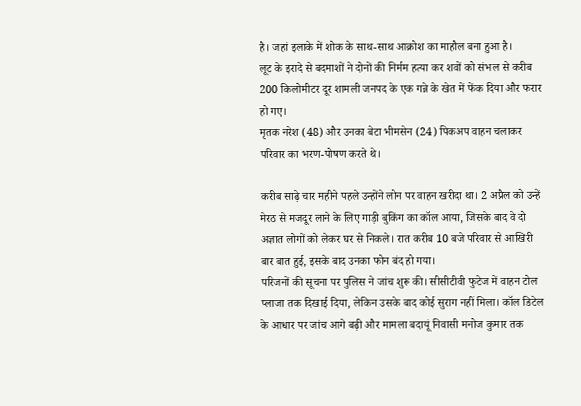है। जहां इलाके में शोक के साथ-साथ आक्रोश का माहौल बना हुआ है।
लूट के इरादे से बदमाशों ने दोनों की निर्मम हत्या कर शवों को संभल से करीब 200 किलोमीटर दूर शामली जनपद के एक गन्ने के खेत में फेंक दिया और फरार हो गए।
मृतक नरेश (48) और उनका बेटा भीमसेन (24) पिकअप वाहन चलाकर परिवार का भरण-पोषण करते थे।

करीब साढ़े चार महीने पहले उन्होंने लोन पर वाहन खरीदा था। 2 अप्रैल को उन्हें मेरठ से मजदूर लाने के लिए गाड़ी बुकिंग का कॉल आया, जिसके बाद वे दो अज्ञात लोगों को लेकर घर से निकले। रात करीब 10 बजे परिवार से आखिरी बार बात हुई, इसके बाद उनका फोन बंद हो गया।
परिजनों की सूचना पर पुलिस ने जांच शुरू की। सीसीटीवी फुटेज में वाहन टोल प्लाजा तक दिखाई दिया, लेकिन उसके बाद कोई सुराग नहीं मिला। कॉल डिटेल के आधार पर जांच आगे बढ़ी और मामला बदायूं निवासी मनोज कुमार तक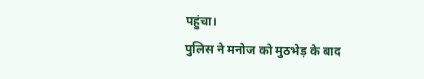पहुंचा।
पुलिस ने मनोज को मुठभेड़ के बाद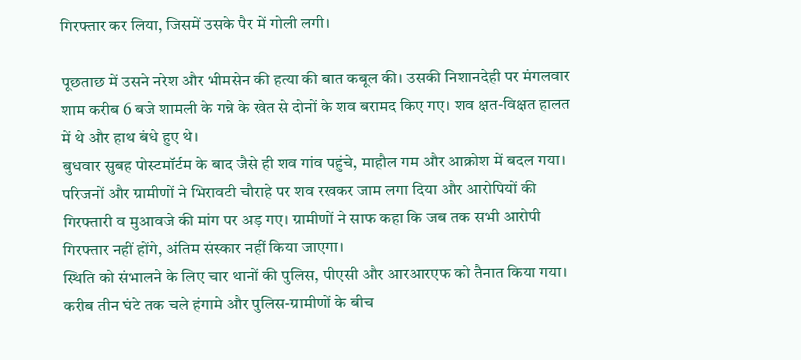गिरफ्तार कर लिया, जिसमें उसके पैर में गोली लगी।

पूछताछ में उसने नरेश और भीमसेन की हत्या की बात कबूल की। उसकी निशानदेही पर मंगलवार शाम करीब 6 बजे शामली के गन्ने के खेत से दोनों के शव बरामद किए गए। शव क्षत-विक्षत हालत में थे और हाथ बंधे हुए थे।
बुधवार सुबह पोस्टमॉर्टम के बाद जैसे ही शव गांव पहुंचे, माहौल गम और आक्रोश में बदल गया। परिजनों और ग्रामीणों ने भिरावटी चौराहे पर शव रखकर जाम लगा दिया और आरोपियों की गिरफ्तारी व मुआवजे की मांग पर अड़ गए। ग्रामीणों ने साफ कहा कि जब तक सभी आरोपी गिरफ्तार नहीं होंगे, अंतिम संस्कार नहीं किया जाएगा।
स्थिति को संभालने के लिए चार थानों की पुलिस, पीएसी और आरआरएफ को तैनात किया गया। करीब तीन घंटे तक चले हंगामे और पुलिस-ग्रामीणों के बीच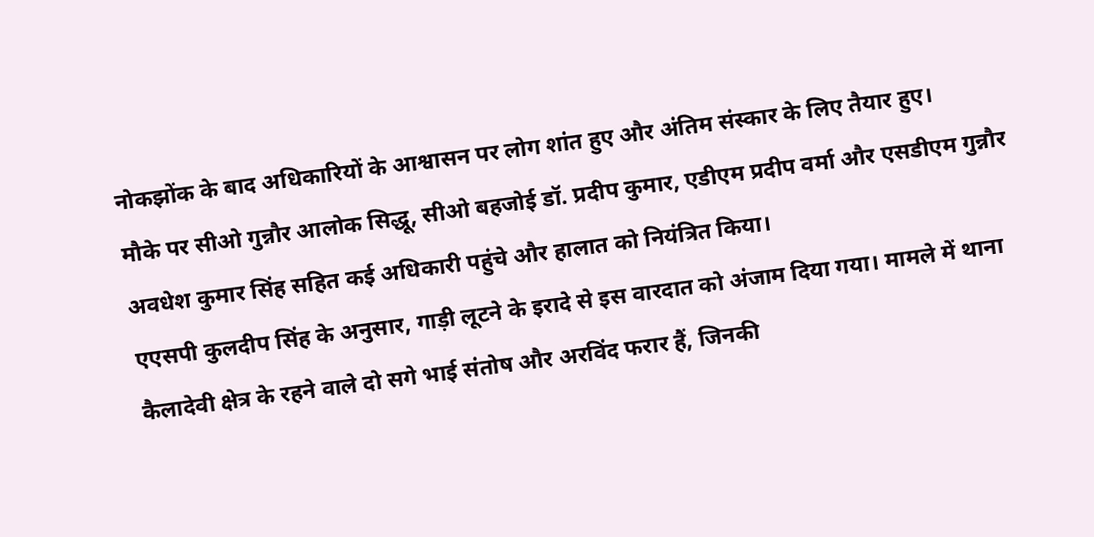नोकझोंक के बाद अधिकारियों के आश्वासन पर लोग शांत हुए और अंतिम संस्कार के लिए तैयार हुए।
मौके पर सीओ गुन्नौर आलोक सिद्धू, सीओ बहजोई डॉ. प्रदीप कुमार, एडीएम प्रदीप वर्मा और एसडीएम गुन्नौर अवधेश कुमार सिंह सहित कई अधिकारी पहुंचे और हालात को नियंत्रित किया।
एएसपी कुलदीप सिंह के अनुसार, गाड़ी लूटने के इरादे से इस वारदात को अंजाम दिया गया। मामले में थाना कैलादेवी क्षेत्र के रहने वाले दो सगे भाई संतोष और अरविंद फरार हैं, जिनकी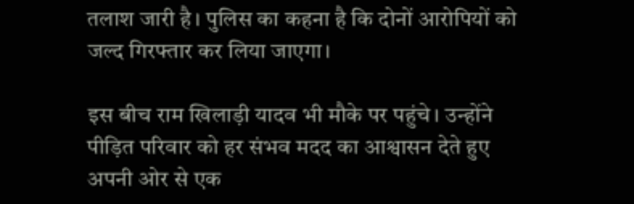तलाश जारी है। पुलिस का कहना है कि दोनों आरोपियों को जल्द गिरफ्तार कर लिया जाएगा।

इस बीच राम खिलाड़ी यादव भी मौके पर पहुंचे। उन्होंने पीड़ित परिवार को हर संभव मदद का आश्वासन देते हुए अपनी ओर से एक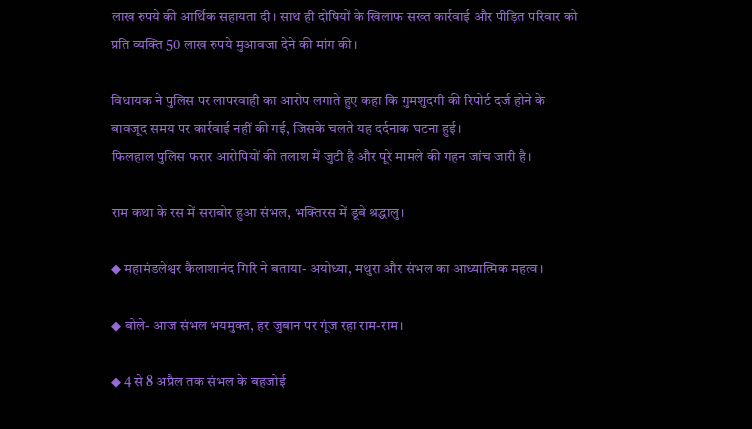लाख रुपये की आर्थिक सहायता दी। साथ ही दोषियों के खिलाफ सख्त कार्रवाई और पीड़ित परिवार को प्रति व्यक्ति 50 लाख रुपये मुआवजा देने की मांग की।

विधायक ने पुलिस पर लापरवाही का आरोप लगाते हुए कहा कि गुमशुदगी की रिपोर्ट दर्ज होने के बावजूद समय पर कार्रवाई नहीं की गई, जिसके चलते यह दर्दनाक घटना हुई।
फिलहाल पुलिस फरार आरोपियों की तलाश में जुटी है और पूरे मामले की गहन जांच जारी है।

राम कथा के रस में सराबोर हुआ संभल, भक्तिरस में डूबे श्रद्धालु।

◆ महामंडलेश्वर कैलाशानंद गिरि ने बताया- अयोध्या, मथुरा और संभल का आध्यात्मिक महत्व।

◆ बोले- आज संभल भयमुक्त, हर जुबान पर गूंज रहा राम-राम।

◆ 4 से 8 अप्रैल तक संभल के बहजोई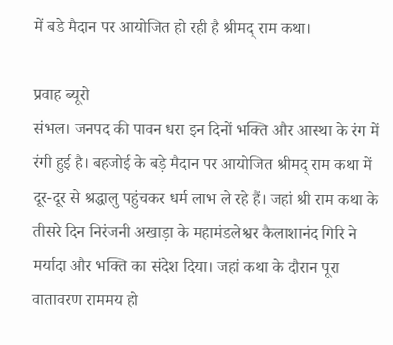में बडे मैदान पर आयोजित हो रही है श्रीमद् राम कथा।

प्रवाह ब्यूरो
संभल। जनपद की पावन धरा इन दिनों भक्ति और आस्था के रंग में रंगी हुई है। बहजोई के बड़े मैदान पर आयोजित श्रीमद् राम कथा में दूर-दूर से श्रद्धालु पहुंचकर धर्म लाभ ले रहे हैं। जहां श्री राम कथा के तीसरे दिन निरंजनी अखाड़ा के महामंडलेश्वर कैलाशानंद गिरि ने मर्यादा और भक्ति का संदेश दिया। जहां कथा के दौरान पूरा वातावरण राममय हो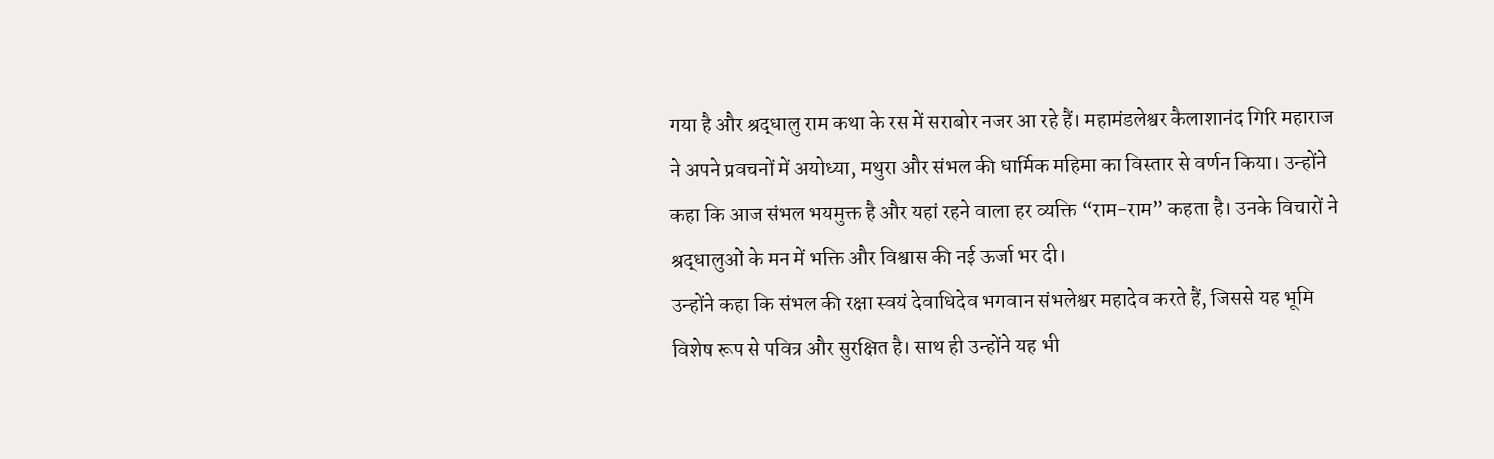गया है और श्रद्धालु राम कथा के रस में सराबोर नजर आ रहे हैं। महामंडलेश्वर कैलाशानंद गिरि महाराज ने अपने प्रवचनों में अयोध्या, मथुरा और संभल की धार्मिक महिमा का विस्तार से वर्णन किया। उन्होंने कहा कि आज संभल भयमुक्त है और यहां रहने वाला हर व्यक्ति “राम-राम” कहता है। उनके विचारों ने श्रद्धालुओं के मन में भक्ति और विश्वास की नई ऊर्जा भर दी।
उन्होंने कहा कि संभल की रक्षा स्वयं देवाधिदेव भगवान संभलेश्वर महादेव करते हैं, जिससे यह भूमि विशेष रूप से पवित्र और सुरक्षित है। साथ ही उन्होंने यह भी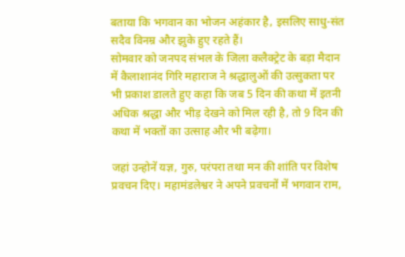बताया कि भगवान का भोजन अहंकार है, इसलिए साधु-संत सदैव विनम्र और झुके हुए रहते हैं।
सोमवार को जनपद संभल के जिला कलैक्ट्रेट के बड़ा मैदान में कैलाशानंद गिरि महाराज ने श्रद्धालुओं की उत्सुकता पर भी प्रकाश डालते हुए कहा कि जब 5 दिन की कथा में इतनी अधिक श्रद्धा और भीड़ देखने को मिल रही है, तो 9 दिन की कथा में भक्तों का उत्साह और भी बढ़ेगा।

जहां उन्होनें यज्ञ, गुरु, परंपरा तथा मन की शांति पर विशेष प्रवचन दिए। महामंडलेश्वर ने अपने प्रवचनों में भगवान राम,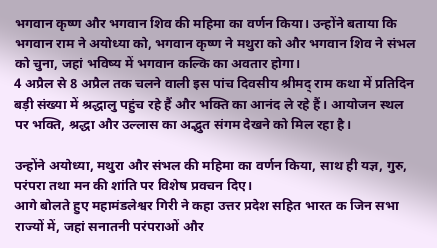भगवान कृष्ण और भगवान शिव की महिमा का वर्णन किया। उन्होंने बताया कि भगवान राम ने अयोध्या को, भगवान कृष्ण ने मथुरा को और भगवान शिव ने संभल को चुना, जहां भविष्य में भगवान कल्कि का अवतार होगा।
4 अप्रैल से 8 अप्रैल तक चलने वाली इस पांच दिवसीय श्रीमद् राम कथा में प्रतिदिन बड़ी संख्या में श्रद्धालु पहुंच रहे हैं और भक्ति का आनंद ले रहे हैं। आयोजन स्थल पर भक्ति, श्रद्धा और उल्लास का अद्भुत संगम देखने को मिल रहा है।

उन्होंने अयोध्या, मथुरा और संभल की महिमा का वर्णन किया, साथ ही यज्ञ, गुरु, परंपरा तथा मन की शांति पर विशेष प्रवचन दिए।
आगे बोलते हुए महामंडलेश्वर गिरी ने कहा उत्तर प्रदेश सहित भारत क जिन सभा राज्यों में, जहां सनातनी परंपराओं और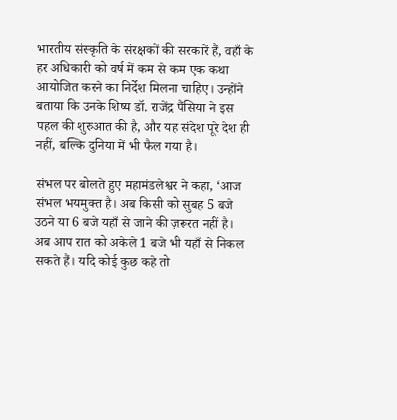भारतीय संस्कृति के संरक्षकों की सरकारें हैं, वहाँ के हर अधिकारी को वर्ष में कम से कम एक कथा आयोजित करने का निर्देश मिलना चाहिए। उन्होंने बताया कि उनके शिष्य डॉ. राजेंद्र पैंसिया ने इस पहल की शुरुआत की है, और यह संदेश पूरे देश ही नहीं, बल्कि दुनिया में भी फैल गया है।

संभल पर बोलते हुए महामंडलेश्वर ने कहा, ‘आज संभल भयमुक्त है। अब किसी को सुबह 5 बजे उठने या 6 बजे यहाँ से जाने की ज़रूरत नहीं है। अब आप रात को अकेले 1 बजे भी यहाँ से निकल सकते हैं। यदि कोई कुछ कहे तो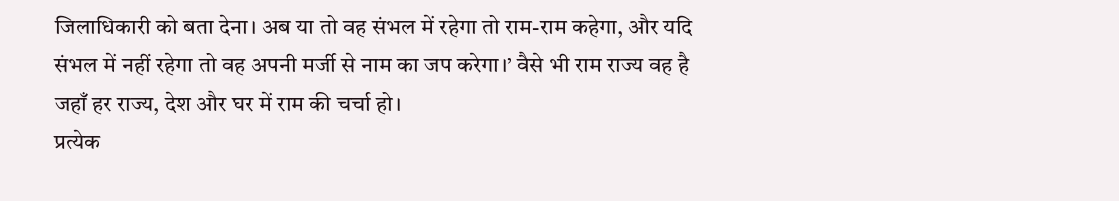जिलाधिकारी को बता देना। अब या तो वह संभल में रहेगा तो राम-राम कहेगा, और यदि संभल में नहीं रहेगा तो वह अपनी मर्जी से नाम का जप करेगा।’ वैसे भी राम राज्य वह है जहाँ हर राज्य, देश और घर में राम की चर्चा हो।
प्रत्येक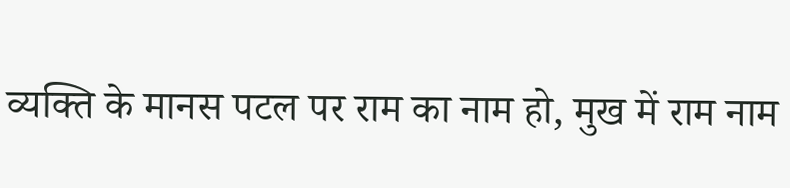व्यक्ति के मानस पटल पर राम का नाम हो, मुख में राम नाम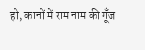हो, कानों में राम नाम की गूँज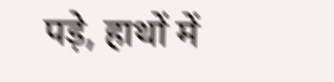पड़े, हाथों में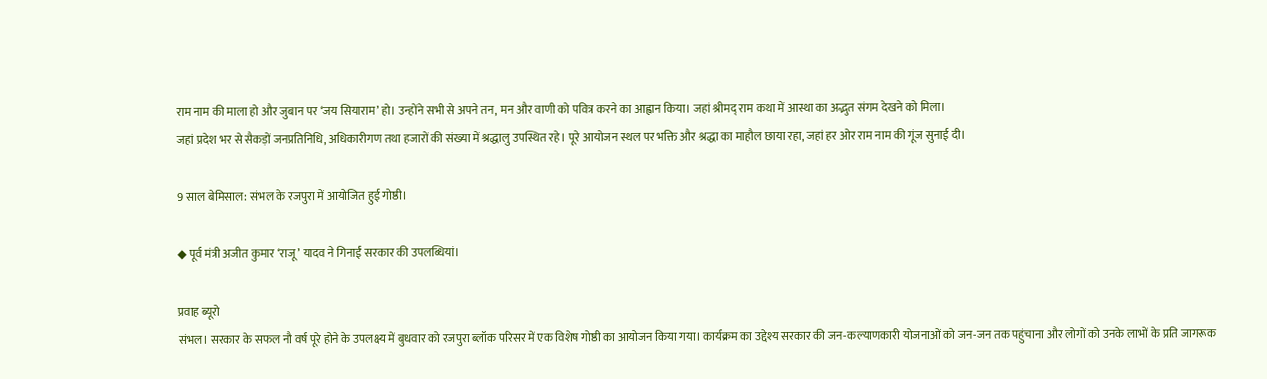राम नाम की माला हो और जुबान पर ‘जय सियाराम’ हो। उन्होंने सभी से अपने तन, मन और वाणी को पवित्र करने का आह्वान किया। जहां श्रीमद् राम कथा में आस्था का अद्भुत संगम देखने को मिला।
जहां प्रदेश भर से सैकड़ों जनप्रतिनिधि, अधिकारीगण तथा हजारों की संख्या में श्रद्धालु उपस्थित रहे। पूरे आयोजन स्थल पर भक्ति और श्रद्धा का माहौल छाया रहा, जहां हर ओर राम नाम की गूंज सुनाई दी।

9 साल बेमिसाल: संभल के रजपुरा में आयोजित हुई गोष्ठी।

◆ पूर्व मंत्री अजीत कुमार ‘राजू’ यादव ने गिनाईं सरकार की उपलब्धियां।

प्रवाह ब्यूरो
संभल। सरकार के सफल नौ वर्ष पूरे होने के उपलक्ष्य में बुधवार को रजपुरा ब्लॉक परिसर में एक विशेष गोष्ठी का आयोजन किया गया। कार्यक्रम का उद्देश्य सरकार की जन-कल्याणकारी योजनाओं को जन-जन तक पहुंचाना और लोगों को उनके लाभों के प्रति जागरूक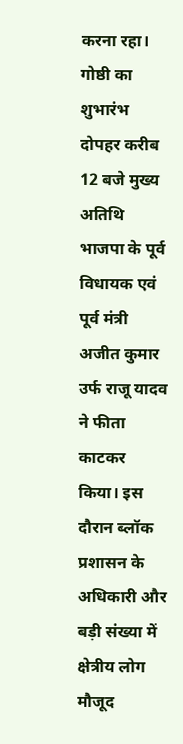करना रहा।
गोष्ठी का शुभारंभ दोपहर करीब 12 बजे मुख्य अतिथि भाजपा के पूर्व विधायक एवं पूर्व मंत्री अजीत कुमार उर्फ राजू यादव ने फीता काटकर किया। इस दौरान ब्लॉक प्रशासन के अधिकारी और बड़ी संख्या में क्षेत्रीय लोग मौजूद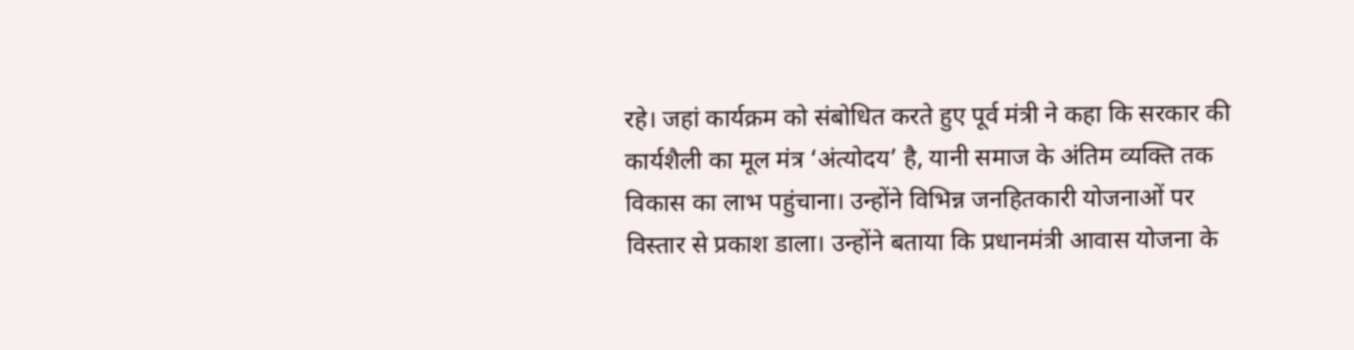रहे। जहां कार्यक्रम को संबोधित करते हुए पूर्व मंत्री ने कहा कि सरकार की कार्यशैली का मूल मंत्र ‘अंत्योदय’ है, यानी समाज के अंतिम व्यक्ति तक विकास का लाभ पहुंचाना। उन्होंने विभिन्न जनहितकारी योजनाओं पर विस्तार से प्रकाश डाला। उन्होंने बताया कि प्रधानमंत्री आवास योजना के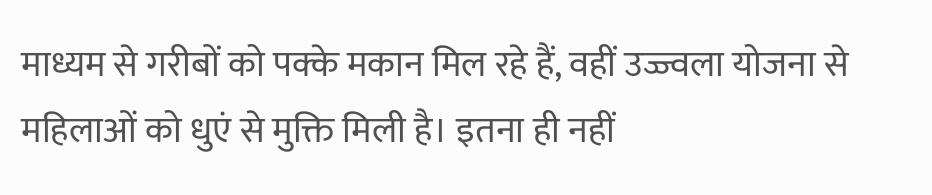माध्यम से गरीबों को पक्के मकान मिल रहे हैं, वहीं उज्ज्वला योजना से महिलाओं को धुएं से मुक्ति मिली है। इतना ही नहीं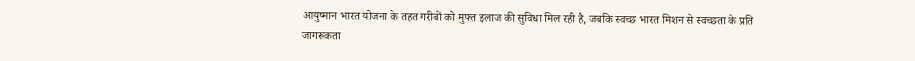आयुष्मान भारत योजना के तहत गरीबों को मुफ्त इलाज की सुविधा मिल रही है, जबकि स्वच्छ भारत मिशन से स्वच्छता के प्रति जागरूकता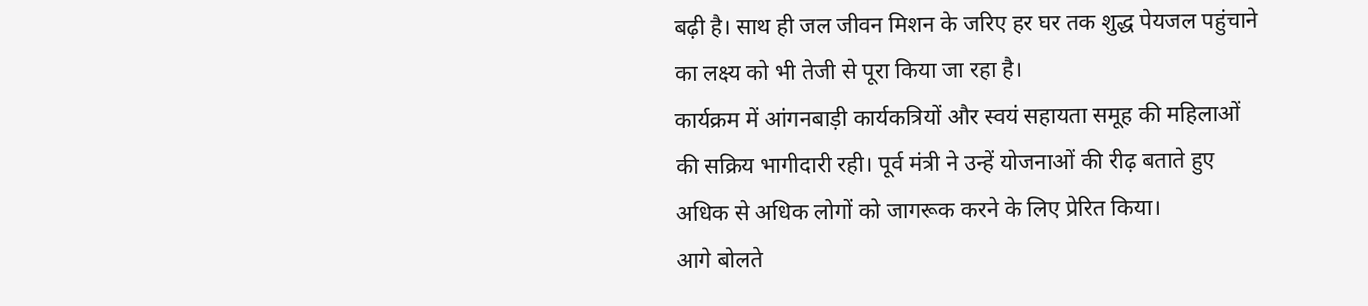बढ़ी है। साथ ही जल जीवन मिशन के जरिए हर घर तक शुद्ध पेयजल पहुंचाने का लक्ष्य को भी तेजी से पूरा किया जा रहा है।
कार्यक्रम में आंगनबाड़ी कार्यकत्रियों और स्वयं सहायता समूह की महिलाओं की सक्रिय भागीदारी रही। पूर्व मंत्री ने उन्हें योजनाओं की रीढ़ बताते हुए अधिक से अधिक लोगों को जागरूक करने के लिए प्रेरित किया।
आगे बोलते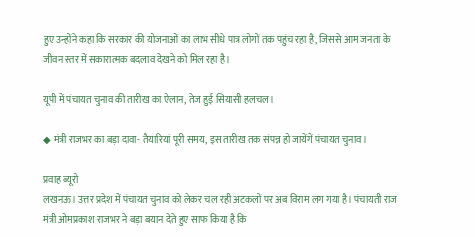हुए उन्होंने कहा कि सरकार की योजनाओं का लाभ सीधे पात्र लोगों तक पहुंच रहा है, जिससे आम जनता के जीवन स्तर में सकारात्मक बदलाव देखने को मिल रहा है।

यूपी में पंचायत चुनाव की तारीख का ऐलान, तेज हुई सियासी हलचल।

◆ मंत्री राजभर का बड़ा दावा- तैयारियां पूरी समय, इस तारीख तक संपन्न हो जायेंगें पंचायत चुनाव।

प्रवाह ब्यूरो
लखनऊ। उत्तर प्रदेश में पंचायत चुनाव को लेकर चल रही अटकलों पर अब विराम लग गया है। पंचायती राज मंत्री ओमप्रकाश राजभर ने बड़ा बयान देते हुए साफ किया है कि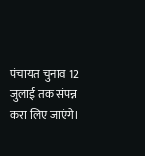पंचायत चुनाव 12 जुलाई तक संपन्न करा लिए जाएंगे।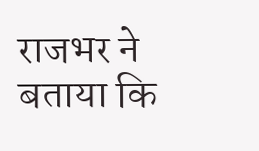राजभर ने बताया कि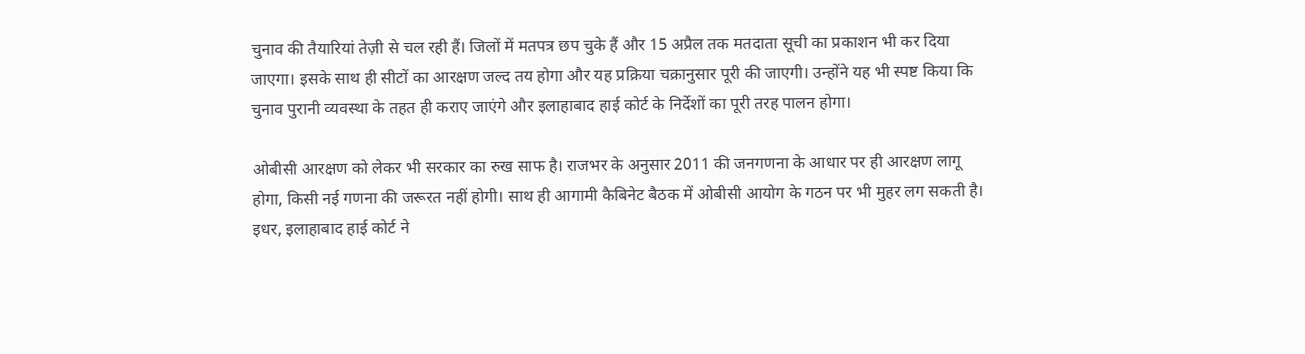चुनाव की तैयारियां तेज़ी से चल रही हैं। जिलों में मतपत्र छप चुके हैं और 15 अप्रैल तक मतदाता सूची का प्रकाशन भी कर दिया जाएगा। इसके साथ ही सीटों का आरक्षण जल्द तय होगा और यह प्रक्रिया चक्रानुसार पूरी की जाएगी। उन्होंने यह भी स्पष्ट किया कि चुनाव पुरानी व्यवस्था के तहत ही कराए जाएंगे और इलाहाबाद हाई कोर्ट के निर्देशों का पूरी तरह पालन होगा।

ओबीसी आरक्षण को लेकर भी सरकार का रुख साफ है। राजभर के अनुसार 2011 की जनगणना के आधार पर ही आरक्षण लागू होगा, किसी नई गणना की जरूरत नहीं होगी। साथ ही आगामी कैबिनेट बैठक में ओबीसी आयोग के गठन पर भी मुहर लग सकती है।
इधर, इलाहाबाद हाई कोर्ट ने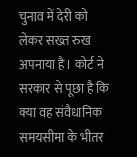चुनाव में देरी को लेकर सख्त रुख अपनाया है। कोर्ट ने सरकार से पूछा है कि क्या वह संवैधानिक समयसीमा के भीतर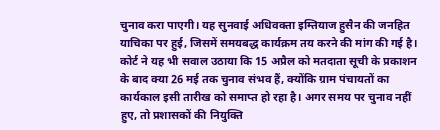चुनाव करा पाएगी। यह सुनवाई अधिवक्ता इम्तियाज हुसैन की जनहित याचिका पर हुई, जिसमें समयबद्ध कार्यक्रम तय करने की मांग की गई है।
कोर्ट ने यह भी सवाल उठाया कि 15 अप्रैल को मतदाता सूची के प्रकाशन के बाद क्या 26 मई तक चुनाव संभव हैं, क्योंकि ग्राम पंचायतों का कार्यकाल इसी तारीख को समाप्त हो रहा है। अगर समय पर चुनाव नहीं हुए, तो प्रशासकों की नियुक्ति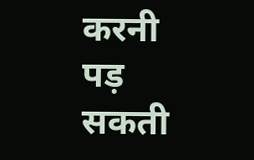करनी पड़ सकती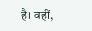है। वहीं,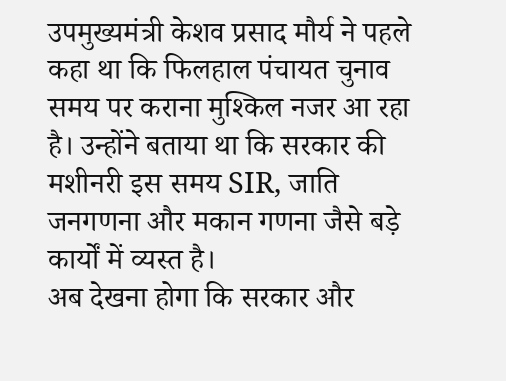उपमुख्यमंत्री केशव प्रसाद मौर्य ने पहले कहा था कि फिलहाल पंचायत चुनाव समय पर कराना मुश्किल नजर आ रहा है। उन्होंने बताया था कि सरकार की मशीनरी इस समय SIR, जाति जनगणना और मकान गणना जैसे बड़े कार्यों में व्यस्त है।
अब देखना होगा कि सरकार और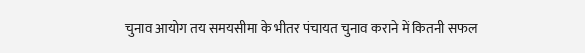चुनाव आयोग तय समयसीमा के भीतर पंचायत चुनाव कराने में कितनी सफल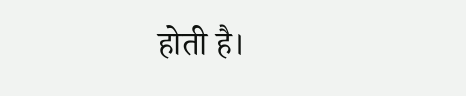होती है।